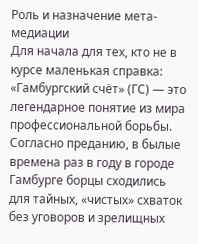Роль и назначение мета-медиации
Для начала для тех, кто не в курсе маленькая справка:
«Гамбургский счёт» (ГС) — это легендарное понятие из мира профессиональной борьбы. Согласно преданию, в былые времена раз в году в городе Гамбурге борцы сходились для тайных, «чистых» схваток без уговоров и зрелищных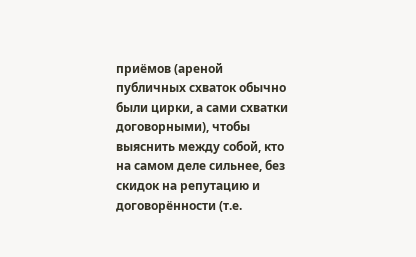приёмов (ареной публичных схваток обычно были цирки, а сами схватки договорными), чтобы выяснить между собой, кто на самом деле сильнее, без скидок на репутацию и договорённости (т.е.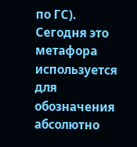по ГС).
Сегодня это метафора используется для обозначения абсолютно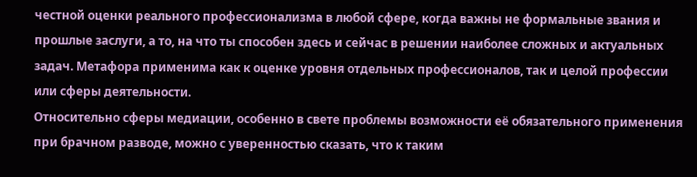честной оценки реального профессионализма в любой сфере, когда важны не формальные звания и прошлые заслуги, а то, на что ты способен здесь и сейчас в решении наиболее сложных и актуальных задач. Метафора применима как к оценке уровня отдельных профессионалов, так и целой профессии или сферы деятельности.
Относительно сферы медиации, особенно в свете проблемы возможности её обязательного применения при брачном разводе, можно с уверенностью сказать, что к таким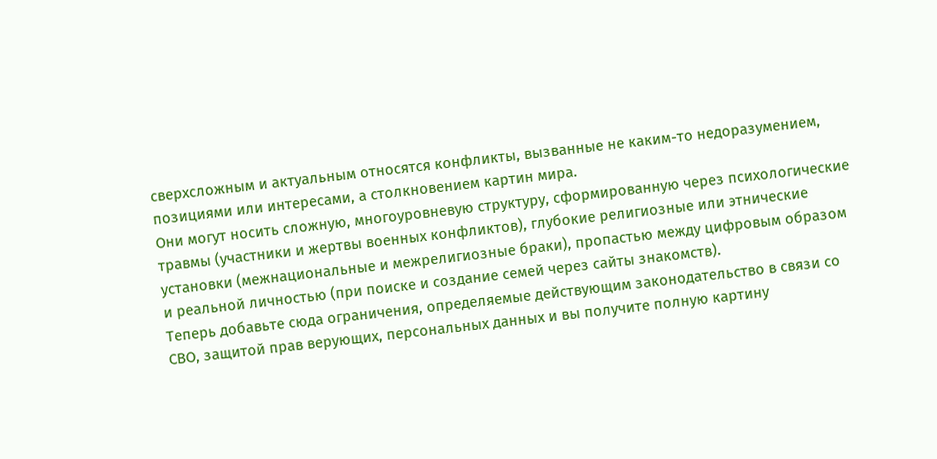сверхсложным и актуальным относятся конфликты, вызванные не каким-то недоразумением, позициями или интересами, а столкновением картин мира.
Они могут носить сложную, многоуровневую структуру, сформированную через психологические травмы (участники и жертвы военных конфликтов), глубокие религиозные или этнические установки (межнациональные и межрелигиозные браки), пропастью между цифровым образом и реальной личностью (при поиске и создание семей через сайты знакомств).
Теперь добавьте сюда ограничения, определяемые действующим законодательство в связи со СВО, защитой прав верующих, персональных данных и вы получите полную картину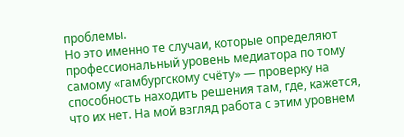проблемы.
Но это именно те случаи, которые определяют профессиональный уровень медиатора по тому самому «гамбургскому счёту» — проверку на способность находить решения там, где, кажется, что их нет. На мой взгляд работа с этим уровнем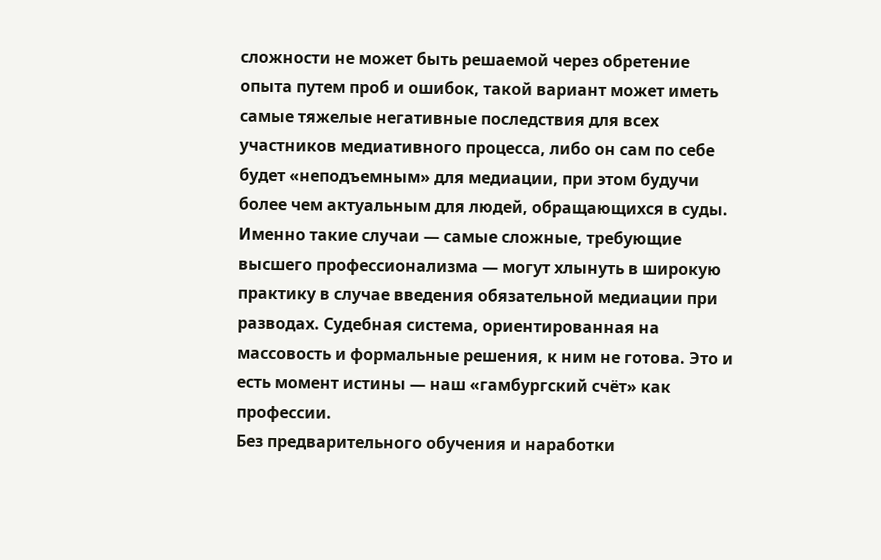сложности не может быть решаемой через обретение опыта путем проб и ошибок, такой вариант может иметь самые тяжелые негативные последствия для всех участников медиативного процесса, либо он сам по себе будет «неподъемным» для медиации, при этом будучи более чем актуальным для людей, обращающихся в суды.
Именно такие случаи — самые сложные, требующие высшего профессионализма — могут хлынуть в широкую практику в случае введения обязательной медиации при разводах. Судебная система, ориентированная на массовость и формальные решения, к ним не готова. Это и есть момент истины — наш «гамбургский счёт» как профессии.
Без предварительного обучения и наработки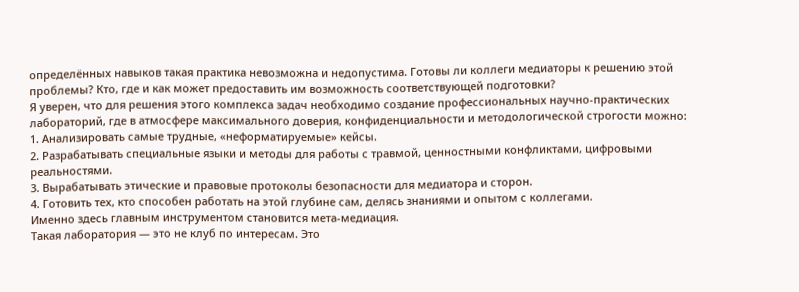определённых навыков такая практика невозможна и недопустима. Готовы ли коллеги медиаторы к решению этой проблемы? Кто, где и как может предоставить им возможность соответствующей подготовки?
Я уверен, что для решения этого комплекса задач необходимо создание профессиональных научно-практических лабораторий, где в атмосфере максимального доверия, конфиденциальности и методологической строгости можно:
1. Анализировать самые трудные, «неформатируемые» кейсы.
2. Разрабатывать специальные языки и методы для работы с травмой, ценностными конфликтами, цифровыми реальностями.
3. Вырабатывать этические и правовые протоколы безопасности для медиатора и сторон.
4. Готовить тех, кто способен работать на этой глубине сам, делясь знаниями и опытом с коллегами.
Именно здесь главным инструментом становится мета-медиация.
Такая лаборатория — это не клуб по интересам. Это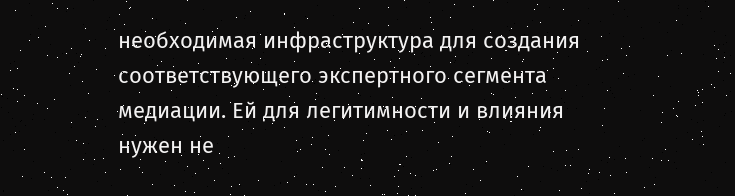необходимая инфраструктура для создания соответствующего экспертного сегмента медиации. Ей для легитимности и влияния нужен не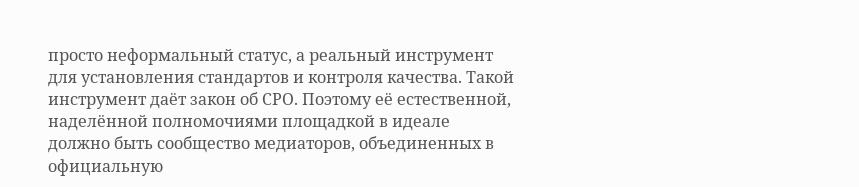просто неформальный статус, а реальный инструмент для установления стандартов и контроля качества. Такой инструмент даёт закон об СРО. Поэтому её естественной, наделённой полномочиями площадкой в идеале должно быть сообщество медиаторов, объединенных в официальную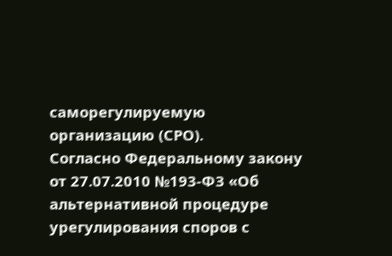саморегулируемую организацию (СРО).
Согласно Федеральному закону от 27.07.2010 №193-ФЗ «Об альтернативной процедуре урегулирования споров с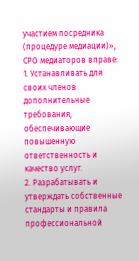участием посредника (процедуре медиации)», СРО медиаторов вправе:
1. Устанавливать для своих членов дополнительные требования, обеспечивающие повышенную ответственность и качество услуг.
2. Разрабатывать и утверждать собственные стандарты и правила профессиональной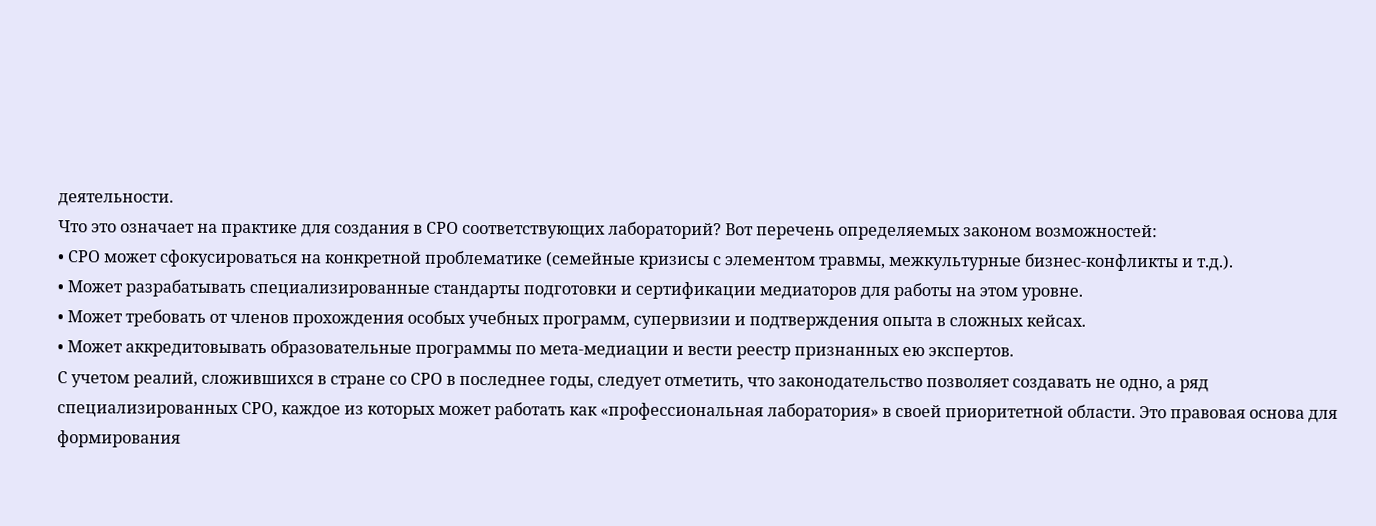деятельности.
Что это означает на практике для создания в СРО соответствующих лабораторий? Вот перечень определяемых законом возможностей:
• СРО может сфокусироваться на конкретной проблематике (семейные кризисы с элементом травмы, межкультурные бизнес-конфликты и т.д.).
• Может разрабатывать специализированные стандарты подготовки и сертификации медиаторов для работы на этом уровне.
• Может требовать от членов прохождения особых учебных программ, супервизии и подтверждения опыта в сложных кейсах.
• Может аккредитовывать образовательные программы по мета-медиации и вести реестр признанных ею экспертов.
С учетом реалий, сложившихся в стране со СРО в последнее годы, следует отметить, что законодательство позволяет создавать не одно, а ряд специализированных СРО, каждое из которых может работать как «профессиональная лаборатория» в своей приоритетной области. Это правовая основа для формирования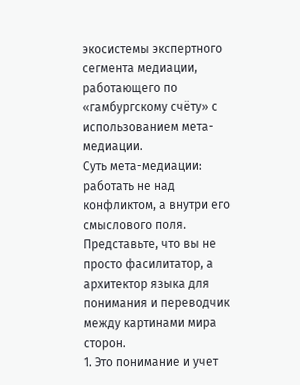экосистемы экспертного сегмента медиации, работающего по «гамбургскому счёту» с использованием мета-медиации.
Суть мета-медиации: работать не над конфликтом, а внутри его смыслового поля.
Представьте, что вы не просто фасилитатор, а архитектор языка для понимания и переводчик между картинами мира сторон.
1. Это понимание и учет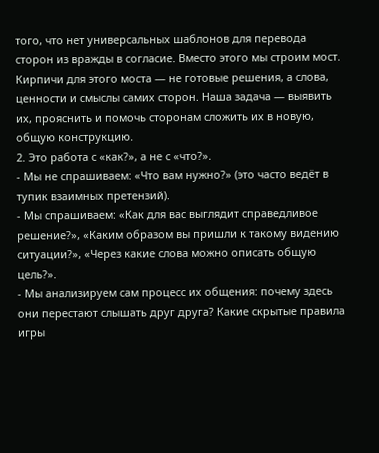того, что нет универсальных шаблонов для перевода сторон из вражды в согласие. Вместо этого мы строим мост. Кирпичи для этого моста — не готовые решения, а слова, ценности и смыслы самих сторон. Наша задача — выявить их, прояснить и помочь сторонам сложить их в новую, общую конструкцию.
2. Это работа с «как?», а не с «что?».
- Мы не спрашиваем: «Что вам нужно?» (это часто ведёт в тупик взаимных претензий).
- Мы спрашиваем: «Как для вас выглядит справедливое решение?», «Каким образом вы пришли к такому видению ситуации?», «Через какие слова можно описать общую цель?».
- Мы анализируем сам процесс их общения: почему здесь они перестают слышать друг друга? Какие скрытые правила игры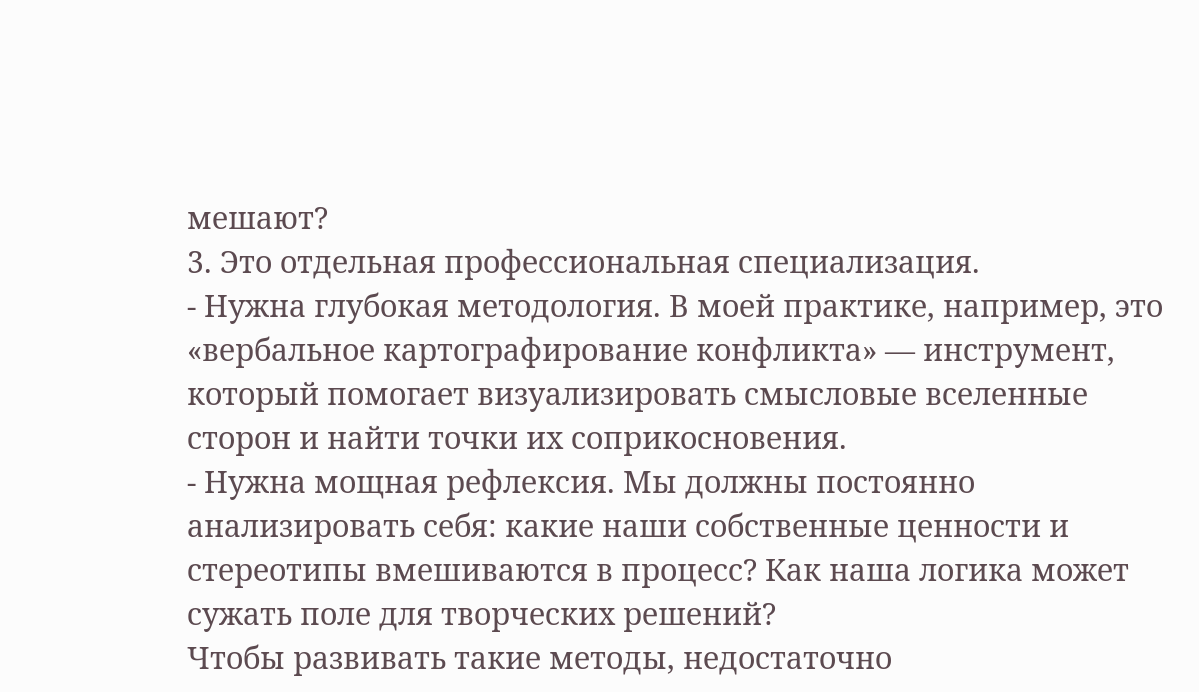мешают?
3. Это отдельная профессиональная специализация.
- Нужна глубокая методология. В моей практике, например, это «вербальное картографирование конфликта» — инструмент, который помогает визуализировать смысловые вселенные сторон и найти точки их соприкосновения.
- Нужна мощная рефлексия. Мы должны постоянно анализировать себя: какие наши собственные ценности и стереотипы вмешиваются в процесс? Как наша логика может сужать поле для творческих решений?
Чтобы развивать такие методы, недостаточно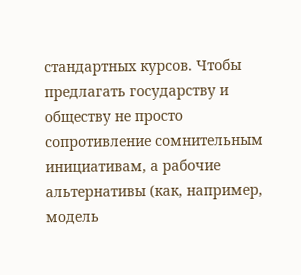стандартных курсов. Чтобы предлагать государству и обществу не просто сопротивление сомнительным инициативам, а рабочие альтернативы (как, например, модель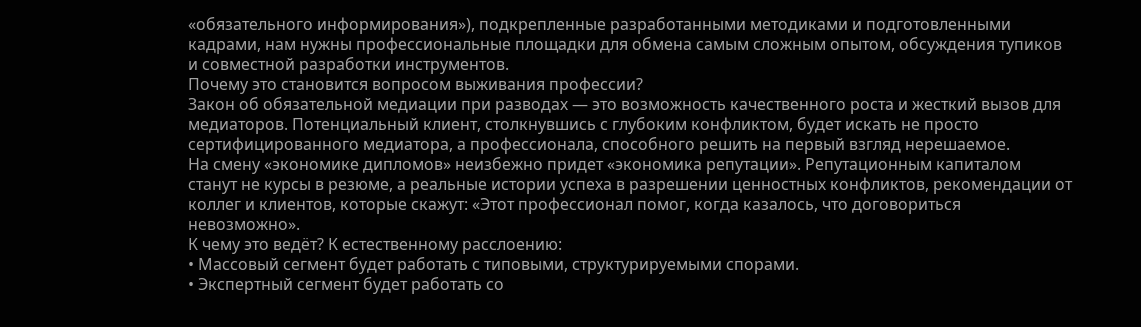«обязательного информирования»), подкрепленные разработанными методиками и подготовленными кадрами, нам нужны профессиональные площадки для обмена самым сложным опытом, обсуждения тупиков и совместной разработки инструментов.
Почему это становится вопросом выживания профессии?
Закон об обязательной медиации при разводах — это возможность качественного роста и жесткий вызов для медиаторов. Потенциальный клиент, столкнувшись с глубоким конфликтом, будет искать не просто сертифицированного медиатора, а профессионала, способного решить на первый взгляд нерешаемое.
На смену «экономике дипломов» неизбежно придет «экономика репутации». Репутационным капиталом станут не курсы в резюме, а реальные истории успеха в разрешении ценностных конфликтов, рекомендации от коллег и клиентов, которые скажут: «Этот профессионал помог, когда казалось, что договориться невозможно».
К чему это ведёт? К естественному расслоению:
• Массовый сегмент будет работать с типовыми, структурируемыми спорами.
• Экспертный сегмент будет работать со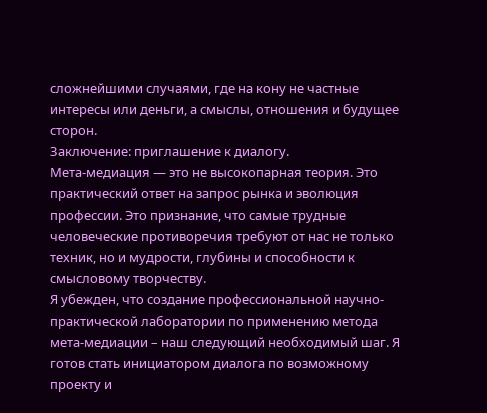сложнейшими случаями, где на кону не частные интересы или деньги, а смыслы, отношения и будущее сторон.
Заключение: приглашение к диалогу.
Мета-медиация — это не высокопарная теория. Это практический ответ на запрос рынка и эволюция профессии. Это признание, что самые трудные человеческие противоречия требуют от нас не только техник, но и мудрости, глубины и способности к смысловому творчеству.
Я убежден, что создание профессиональной научно-практической лаборатории по применению метода мета-медиации – наш следующий необходимый шаг. Я готов стать инициатором диалога по возможному проекту и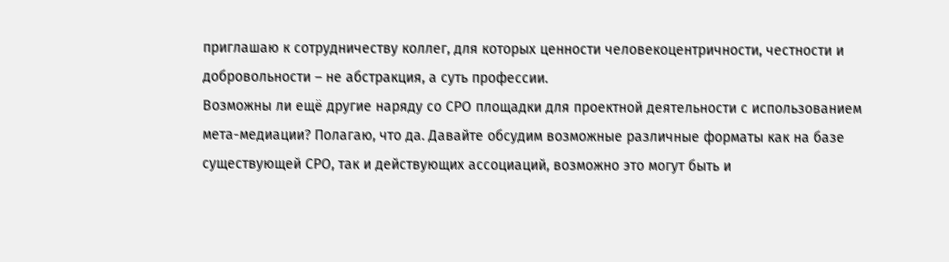приглашаю к сотрудничеству коллег, для которых ценности человекоцентричности, честности и добровольности – не абстракция, а суть профессии.
Возможны ли ещё другие наряду со СРО площадки для проектной деятельности с использованием мета-медиации? Полагаю, что да. Давайте обсудим возможные различные форматы как на базе существующей СРО, так и действующих ассоциаций, возможно это могут быть и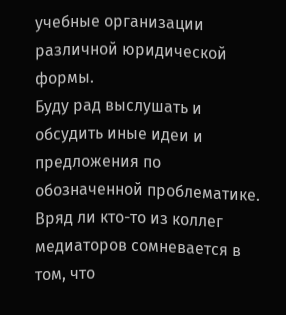учебные организации различной юридической формы.
Буду рад выслушать и обсудить иные идеи и предложения по обозначенной проблематике.
Вряд ли кто-то из коллег медиаторов сомневается в том, что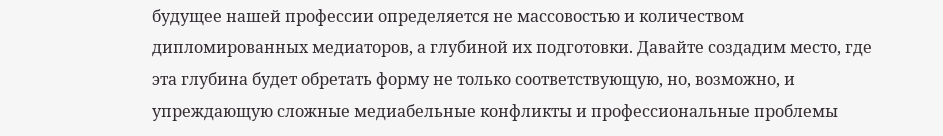будущее нашей профессии определяется не массовостью и количеством дипломированных медиаторов, а глубиной их подготовки. Давайте создадим место, где эта глубина будет обретать форму не только соответствующую, но, возможно, и упреждающую сложные медиабельные конфликты и профессиональные проблемы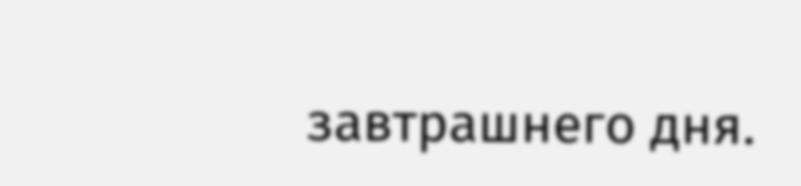завтрашнего дня.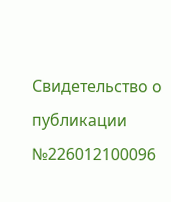Свидетельство о публикации №226012100096